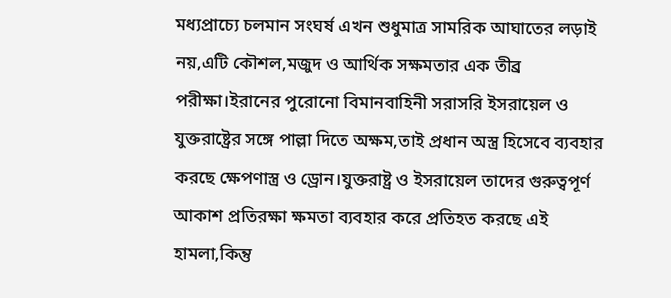মধ্যপ্রাচ্যে চলমান সংঘর্ষ এখন শুধুমাত্র সামরিক আঘাতের লড়াই নয়,এটি কৌশল,মজুদ ও আর্থিক সক্ষমতার এক তীব্র পরীক্ষা।ইরানের পুরোনো বিমানবাহিনী সরাসরি ইসরায়েল ও যুক্তরাষ্ট্রের সঙ্গে পাল্লা দিতে অক্ষম,তাই প্রধান অস্ত্র হিসেবে ব্যবহার করছে ক্ষেপণাস্ত্র ও ড্রোন।যুক্তরাষ্ট্র ও ইসরায়েল তাদের গুরুত্বপূর্ণ আকাশ প্রতিরক্ষা ক্ষমতা ব্যবহার করে প্রতিহত করছে এই হামলা,কিন্তু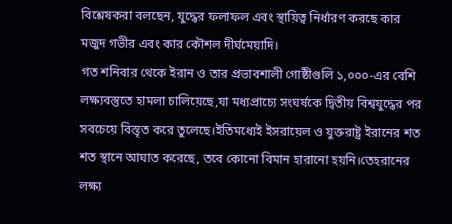বিশ্লেষকরা বলছেন, যুদ্ধের ফলাফল এবং স্থায়িত্ব নির্ধারণ করছে কার মজুদ গভীর এবং কার কৌশল দীর্ঘমেয়াদি।
গত শনিবার থেকে ইরান ও তার প্রভাবশালী গোষ্ঠীগুলি ১,০০০-এর বেশি লক্ষ্যবস্তুতে হামলা চালিয়েছে,যা মধ্যপ্রাচ্যে সংঘর্ষকে দ্বিতীয় বিশ্বযুদ্ধের পর সবচেয়ে বিস্তৃত করে তুলেছে।ইতিমধ্যেই ইসরায়েল ও যুক্তরাষ্ট্র ইরানের শত শত স্থানে আঘাত করেছে, তবে কোনো বিমান হারানো হয়নি।তেহরানের লক্ষ্য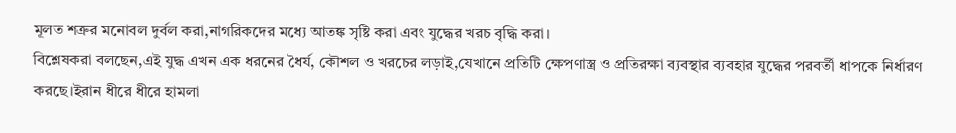মূলত শত্রুর মনোবল দুর্বল করা,নাগরিকদের মধ্যে আতঙ্ক সৃষ্টি করা এবং যুদ্ধের খরচ বৃদ্ধি করা।
বিশ্লেষকরা বলছেন,এই যুদ্ধ এখন এক ধরনের ধৈর্য, কৌশল ও খরচের লড়াই,যেখানে প্রতিটি ক্ষেপণাস্ত্র ও প্রতিরক্ষা ব্যবস্থার ব্যবহার যুদ্ধের পরবর্তী ধাপকে নির্ধারণ করছে।ইরান ধীরে ধীরে হামলা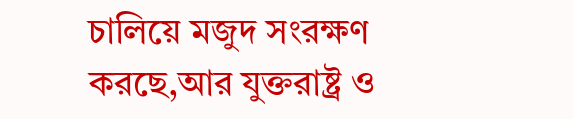চালিয়ে মজুদ সংরক্ষণ করছে,আর যুক্তরাষ্ট্র ও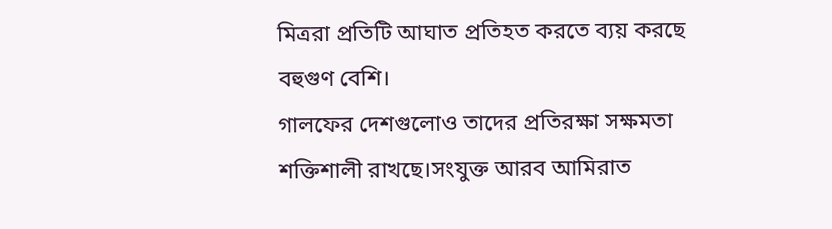মিত্ররা প্রতিটি আঘাত প্রতিহত করতে ব্যয় করছে বহুগুণ বেশি।
গালফের দেশগুলোও তাদের প্রতিরক্ষা সক্ষমতা শক্তিশালী রাখছে।সংযুক্ত আরব আমিরাত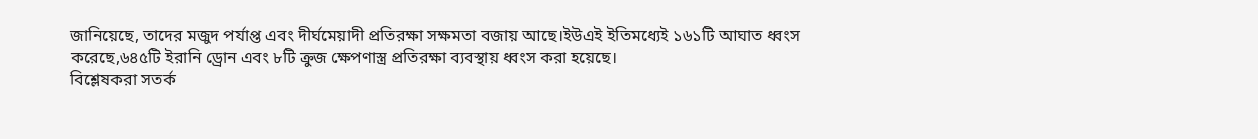জানিয়েছে, তাদের মজুদ পর্যাপ্ত এবং দীর্ঘমেয়াদী প্রতিরক্ষা সক্ষমতা বজায় আছে।ইউএই ইতিমধ্যেই ১৬১টি আঘাত ধ্বংস করেছে,৬৪৫টি ইরানি ড্রোন এবং ৮টি ক্রুজ ক্ষেপণাস্ত্র প্রতিরক্ষা ব্যবস্থায় ধ্বংস করা হয়েছে।
বিশ্লেষকরা সতর্ক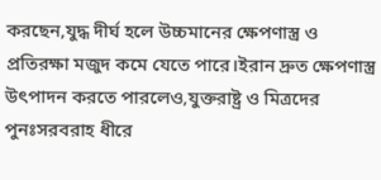করছেন,যুদ্ধ দীর্ঘ হলে উচ্চমানের ক্ষেপণাস্ত্র ও প্রতিরক্ষা মজুদ কমে যেতে পারে।ইরান দ্রুত ক্ষেপণাস্ত্র উৎপাদন করতে পারলেও,যুক্তরাষ্ট্র ও মিত্রদের পুনঃসরবরাহ ধীরে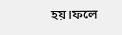হয়।ফলে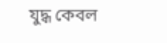যুদ্ধ কেবল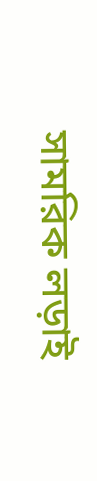সামরিক লড়াই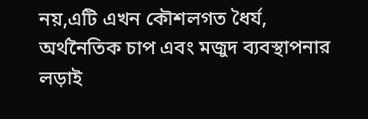নয়,এটি এখন কৌশলগত ধৈর্য, অর্থনৈতিক চাপ এবং মজুদ ব্যবস্থাপনার লড়াই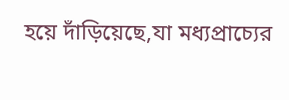হয়ে দাঁড়িয়েছে,যা মধ্যপ্রাচ্যের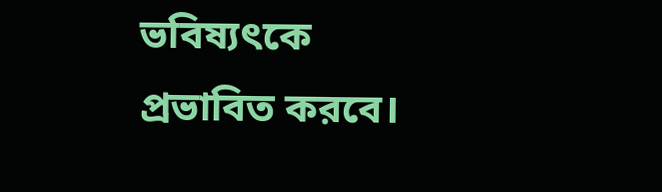ভবিষ্যৎকে প্রভাবিত করবে।